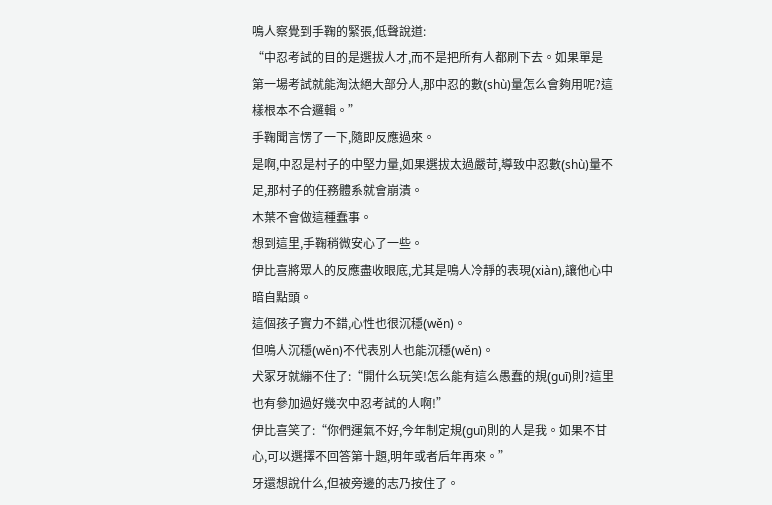鳴人察覺到手鞠的緊張,低聲說道:
“中忍考試的目的是選拔人才,而不是把所有人都刷下去。如果單是第一場考試就能淘汰絕大部分人,那中忍的數(shù)量怎么會夠用呢?這樣根本不合邏輯。”
手鞠聞言愣了一下,隨即反應過來。
是啊,中忍是村子的中堅力量,如果選拔太過嚴苛,導致中忍數(shù)量不足,那村子的任務體系就會崩潰。
木葉不會做這種蠢事。
想到這里,手鞠稍微安心了一些。
伊比喜將眾人的反應盡收眼底,尤其是鳴人冷靜的表現(xiàn),讓他心中暗自點頭。
這個孩子實力不錯,心性也很沉穩(wěn)。
但鳴人沉穩(wěn)不代表別人也能沉穩(wěn)。
犬冢牙就繃不住了:“開什么玩笑!怎么能有這么愚蠢的規(guī)則?這里也有參加過好幾次中忍考試的人啊!”
伊比喜笑了:“你們運氣不好,今年制定規(guī)則的人是我。如果不甘心,可以選擇不回答第十題,明年或者后年再來。”
牙還想說什么,但被旁邊的志乃按住了。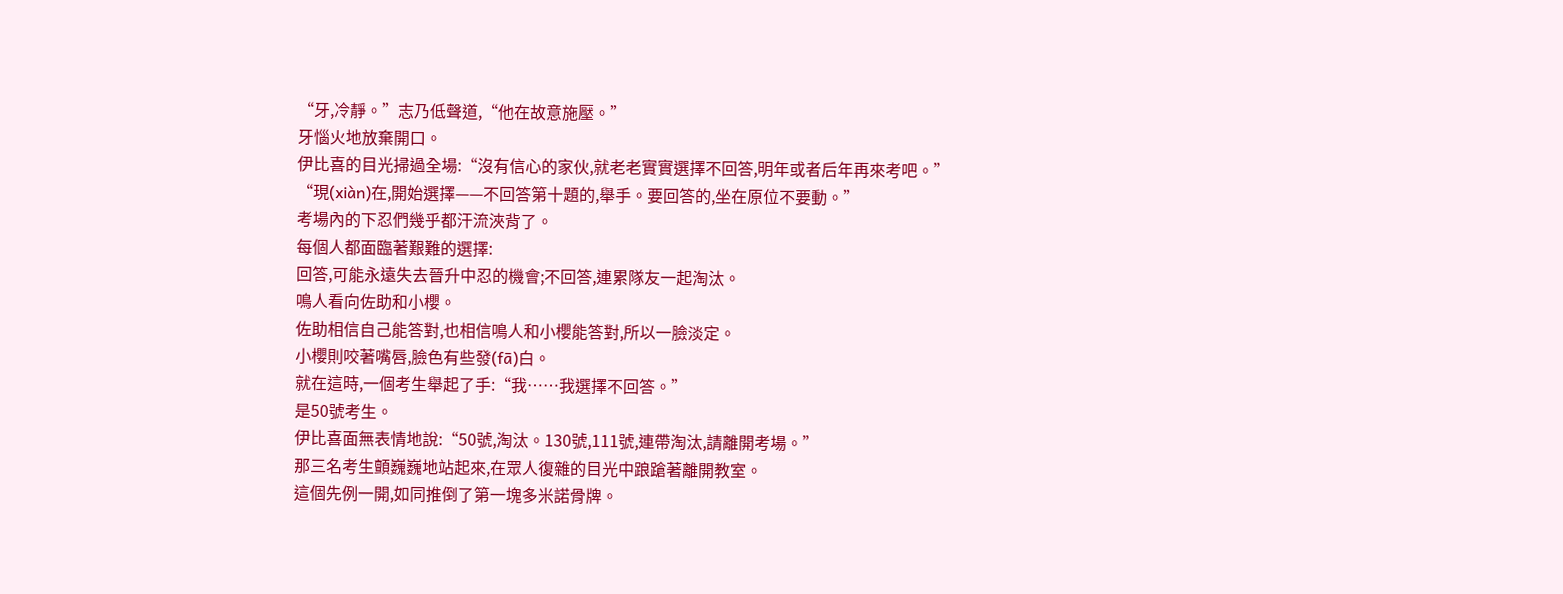“牙,冷靜。”志乃低聲道,“他在故意施壓。”
牙惱火地放棄開口。
伊比喜的目光掃過全場:“沒有信心的家伙,就老老實實選擇不回答,明年或者后年再來考吧。”
“現(xiàn)在,開始選擇——不回答第十題的,舉手。要回答的,坐在原位不要動。”
考場內的下忍們幾乎都汗流浹背了。
每個人都面臨著艱難的選擇:
回答,可能永遠失去晉升中忍的機會;不回答,連累隊友一起淘汰。
鳴人看向佐助和小櫻。
佐助相信自己能答對,也相信鳴人和小櫻能答對,所以一臉淡定。
小櫻則咬著嘴唇,臉色有些發(fā)白。
就在這時,一個考生舉起了手:“我……我選擇不回答。”
是50號考生。
伊比喜面無表情地說:“50號,淘汰。130號,111號,連帶淘汰,請離開考場。”
那三名考生顫巍巍地站起來,在眾人復雜的目光中踉蹌著離開教室。
這個先例一開,如同推倒了第一塊多米諾骨牌。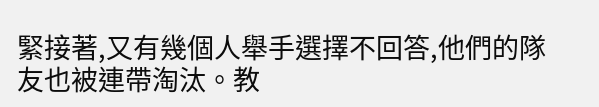緊接著,又有幾個人舉手選擇不回答,他們的隊友也被連帶淘汰。教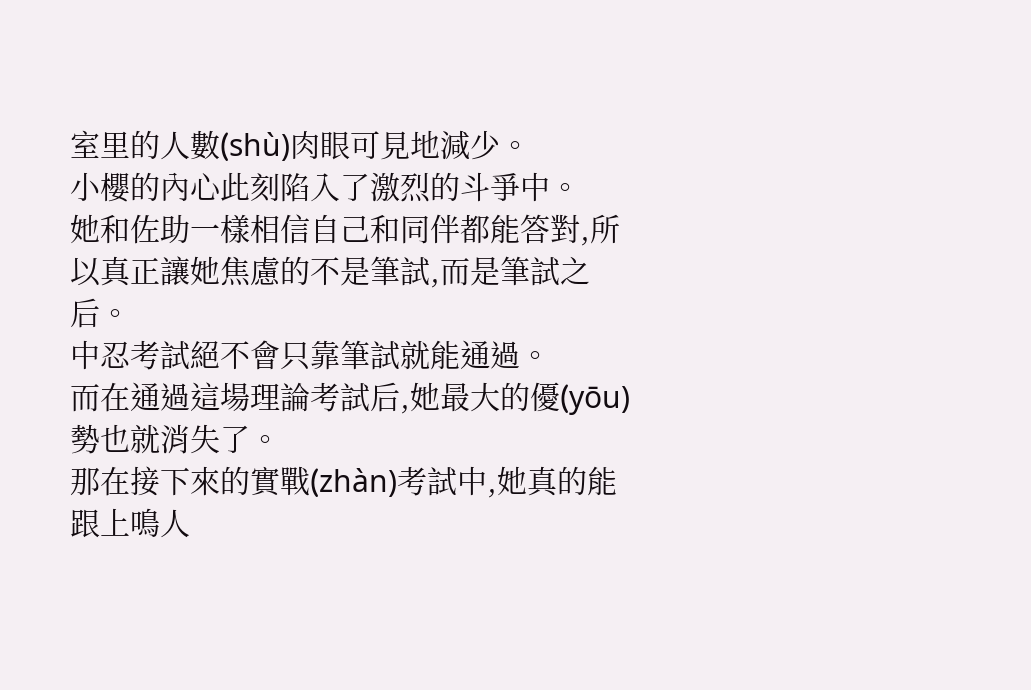室里的人數(shù)肉眼可見地減少。
小櫻的內心此刻陷入了激烈的斗爭中。
她和佐助一樣相信自己和同伴都能答對,所以真正讓她焦慮的不是筆試,而是筆試之后。
中忍考試絕不會只靠筆試就能通過。
而在通過這場理論考試后,她最大的優(yōu)勢也就消失了。
那在接下來的實戰(zhàn)考試中,她真的能跟上鳴人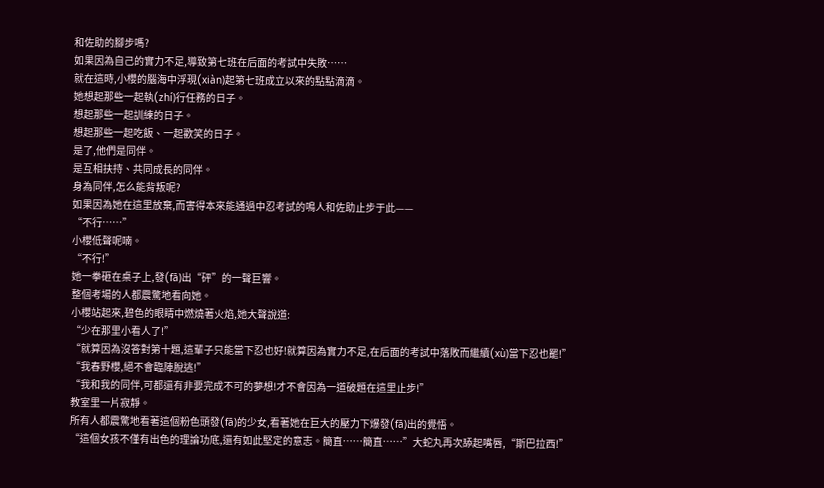和佐助的腳步嗎?
如果因為自己的實力不足,導致第七班在后面的考試中失敗……
就在這時,小櫻的腦海中浮現(xiàn)起第七班成立以來的點點滴滴。
她想起那些一起執(zhí)行任務的日子。
想起那些一起訓練的日子。
想起那些一起吃飯、一起歡笑的日子。
是了,他們是同伴。
是互相扶持、共同成長的同伴。
身為同伴,怎么能背叛呢?
如果因為她在這里放棄,而害得本來能通過中忍考試的鳴人和佐助止步于此——
“不行……”
小櫻低聲呢喃。
“不行!”
她一拳砸在桌子上,發(fā)出“砰”的一聲巨響。
整個考場的人都震驚地看向她。
小櫻站起來,碧色的眼睛中燃燒著火焰,她大聲說道:
“少在那里小看人了!”
“就算因為沒答對第十題,這輩子只能當下忍也好!就算因為實力不足,在后面的考試中落敗而繼續(xù)當下忍也罷!”
“我春野櫻,絕不會臨陣脫逃!”
“我和我的同伴,可都還有非要完成不可的夢想!才不會因為一道破題在這里止步!”
教室里一片寂靜。
所有人都震驚地看著這個粉色頭發(fā)的少女,看著她在巨大的壓力下爆發(fā)出的覺悟。
“這個女孩不僅有出色的理論功底,還有如此堅定的意志。簡直……簡直……”大蛇丸再次舔起嘴唇,“斯巴拉西!”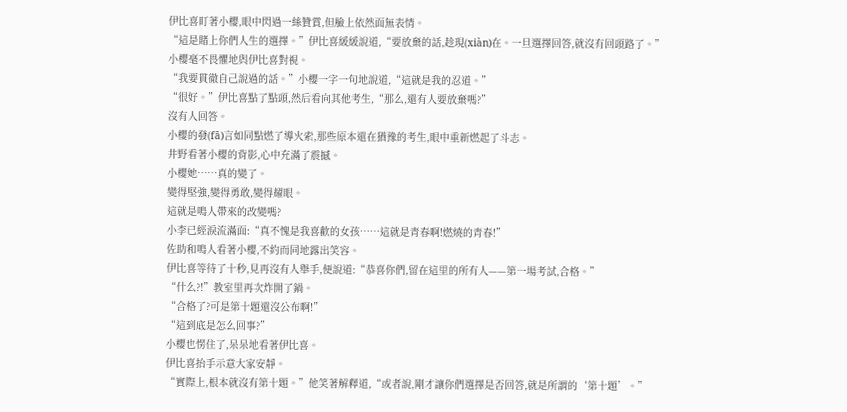伊比喜盯著小櫻,眼中閃過一絲贊賞,但臉上依然面無表情。
“這是賭上你們人生的選擇。”伊比喜緩緩說道,“要放棄的話,趁現(xiàn)在。一旦選擇回答,就沒有回頭路了。”
小櫻毫不畏懼地與伊比喜對視。
“我要貫徹自己說過的話。”小櫻一字一句地說道,“這就是我的忍道。”
“很好。”伊比喜點了點頭,然后看向其他考生,“那么,還有人要放棄嗎?”
沒有人回答。
小櫻的發(fā)言如同點燃了導火索,那些原本還在猶豫的考生,眼中重新燃起了斗志。
井野看著小櫻的背影,心中充滿了震撼。
小櫻她……真的變了。
變得堅強,變得勇敢,變得耀眼。
這就是鳴人帶來的改變嗎?
小李已經淚流滿面:“真不愧是我喜歡的女孩……這就是青春啊!燃燒的青春!”
佐助和鳴人看著小櫻,不約而同地露出笑容。
伊比喜等待了十秒,見再沒有人舉手,便說道:“恭喜你們,留在這里的所有人——第一場考試,合格。”
“什么?!”教室里再次炸開了鍋。
“合格了?可是第十題還沒公布啊!”
“這到底是怎么回事?”
小櫻也愣住了,呆呆地看著伊比喜。
伊比喜抬手示意大家安靜。
“實際上,根本就沒有第十題。”他笑著解釋道,“或者說,剛才讓你們選擇是否回答,就是所謂的‘第十題’。”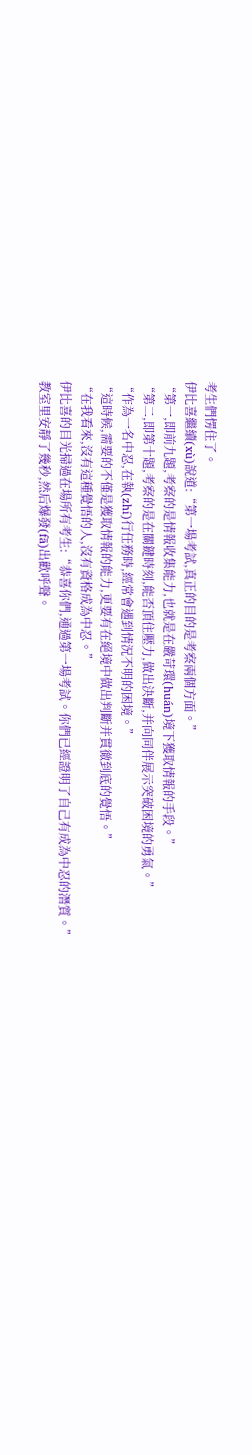考生們愣住了。
伊比喜繼續(xù)說道:“第一場考試,真正的目的是考察兩個方面。”
“第一,即前九題,考察的是情報收集能力,也就是在嚴苛環(huán)境下獲取情報的手段。”
“第二,即第十題,考察的是在關鍵時刻,能否頂住壓力,做出決斷,并向同伴展示突破困境的勇氣。”
“作為一名中忍,在執(zhí)行任務時,經常會遇到情況不明的困境。”
“這時候,需要的不僅是獲取情報的能力,更要有在絕境中做出判斷并貫徹到底的覺悟。”
“在我看來,沒有這種覺悟的人,沒有資格成為中忍。”
伊比喜的目光掃過在場所有考生:“恭喜你們,通過第一場考試。你們已經證明了自己有成為中忍的潛質。”
教室里安靜了幾秒,然后爆發(fā)出歡呼聲。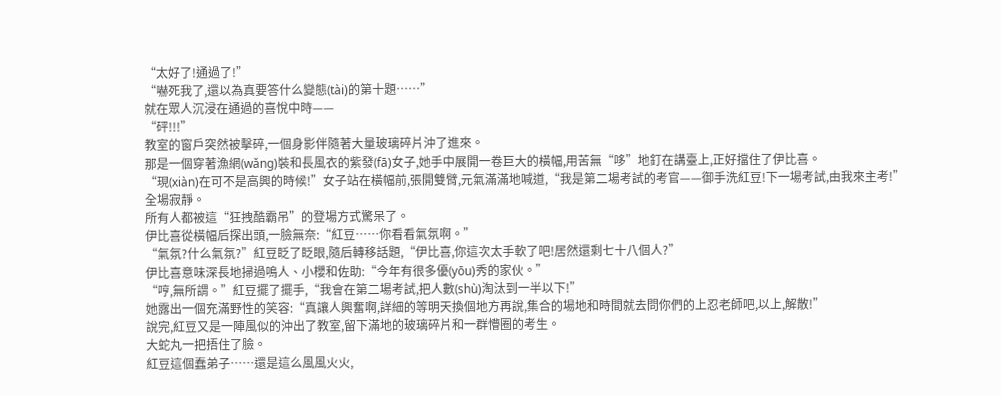“太好了!通過了!”
“嚇死我了,還以為真要答什么變態(tài)的第十題……”
就在眾人沉浸在通過的喜悅中時——
“砰!!!”
教室的窗戶突然被擊碎,一個身影伴隨著大量玻璃碎片沖了進來。
那是一個穿著漁網(wǎng)裝和長風衣的紫發(fā)女子,她手中展開一卷巨大的橫幅,用苦無“哆”地釘在講臺上,正好擋住了伊比喜。
“現(xiàn)在可不是高興的時候!”女子站在橫幅前,張開雙臂,元氣滿滿地喊道,“我是第二場考試的考官——御手洗紅豆!下一場考試,由我來主考!”
全場寂靜。
所有人都被這“狂拽酷霸吊”的登場方式驚呆了。
伊比喜從橫幅后探出頭,一臉無奈:“紅豆……你看看氣氛啊。”
“氣氛?什么氣氛?”紅豆眨了眨眼,隨后轉移話題,“伊比喜,你這次太手軟了吧!居然還剩七十八個人?”
伊比喜意味深長地掃過鳴人、小櫻和佐助:“今年有很多優(yōu)秀的家伙。”
“哼,無所謂。”紅豆擺了擺手,“我會在第二場考試,把人數(shù)淘汰到一半以下!”
她露出一個充滿野性的笑容:“真讓人興奮啊,詳細的等明天換個地方再說,集合的場地和時間就去問你們的上忍老師吧,以上,解散!”
說完,紅豆又是一陣風似的沖出了教室,留下滿地的玻璃碎片和一群懵圈的考生。
大蛇丸一把捂住了臉。
紅豆這個蠢弟子……還是這么風風火火,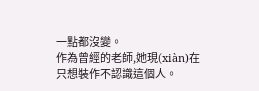一點都沒變。
作為曾經的老師,她現(xiàn)在只想裝作不認識這個人。